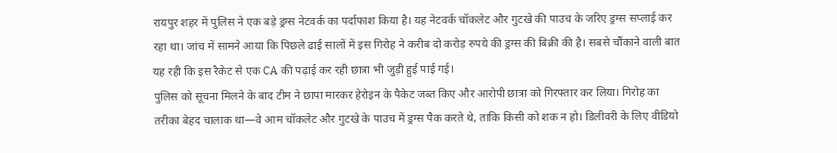रायपुर शहर में पुलिस ने एक बड़े ड्रग्स नेटवर्क का पर्दाफाश किया है। यह नेटवर्क चॉकलेट और गुटखे की पाउच के जरिए ड्रग्स सप्लाई कर रहा था। जांच में सामने आया कि पिछले ढाई सालों में इस गिरोह ने करीब दो करोड़ रुपये की ड्रग्स की बिक्री की है। सबसे चौंकाने वाली बात यह रही कि इस रैकेट से एक CA की पढ़ाई कर रही छात्रा भी जुड़ी हुई पाई गई।
पुलिस को सूचना मिलने के बाद टीम ने छापा मारकर हेरोइन के पैकेट जब्त किए और आरोपी छात्रा को गिरफ्तार कर लिया। गिरोह का तरीका बेहद चालाक था—वे आम चॉकलेट और गुटखे के पाउच में ड्रग्स पैक करते थे, ताकि किसी को शक न हो। डिलीवरी के लिए वीडियो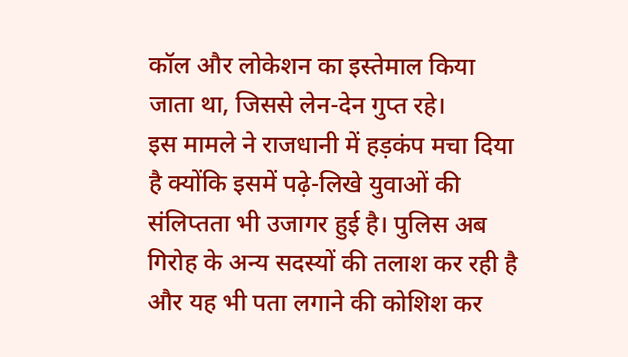कॉल और लोकेशन का इस्तेमाल किया जाता था, जिससे लेन-देन गुप्त रहे।
इस मामले ने राजधानी में हड़कंप मचा दिया है क्योंकि इसमें पढ़े-लिखे युवाओं की संलिप्तता भी उजागर हुई है। पुलिस अब गिरोह के अन्य सदस्यों की तलाश कर रही है और यह भी पता लगाने की कोशिश कर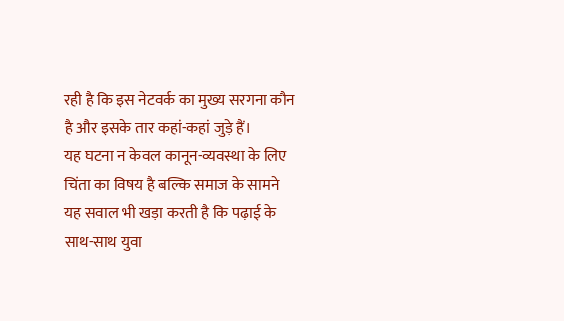रही है कि इस नेटवर्क का मुख्य सरगना कौन है और इसके तार कहां-कहां जुड़े हैं।
यह घटना न केवल कानून-व्यवस्था के लिए चिंता का विषय है बल्कि समाज के सामने यह सवाल भी खड़ा करती है कि पढ़ाई के साथ-साथ युवा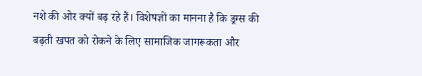नशे की ओर क्यों बढ़ रहे हैं। विशेषज्ञों का मानना है कि ड्रग्स की बढ़ती खपत को रोकने के लिए सामाजिक जागरूकता और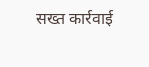सख्त कार्रवाई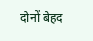दोनों बेहद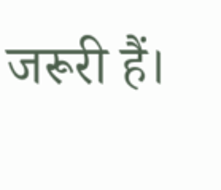जरूरी हैं।